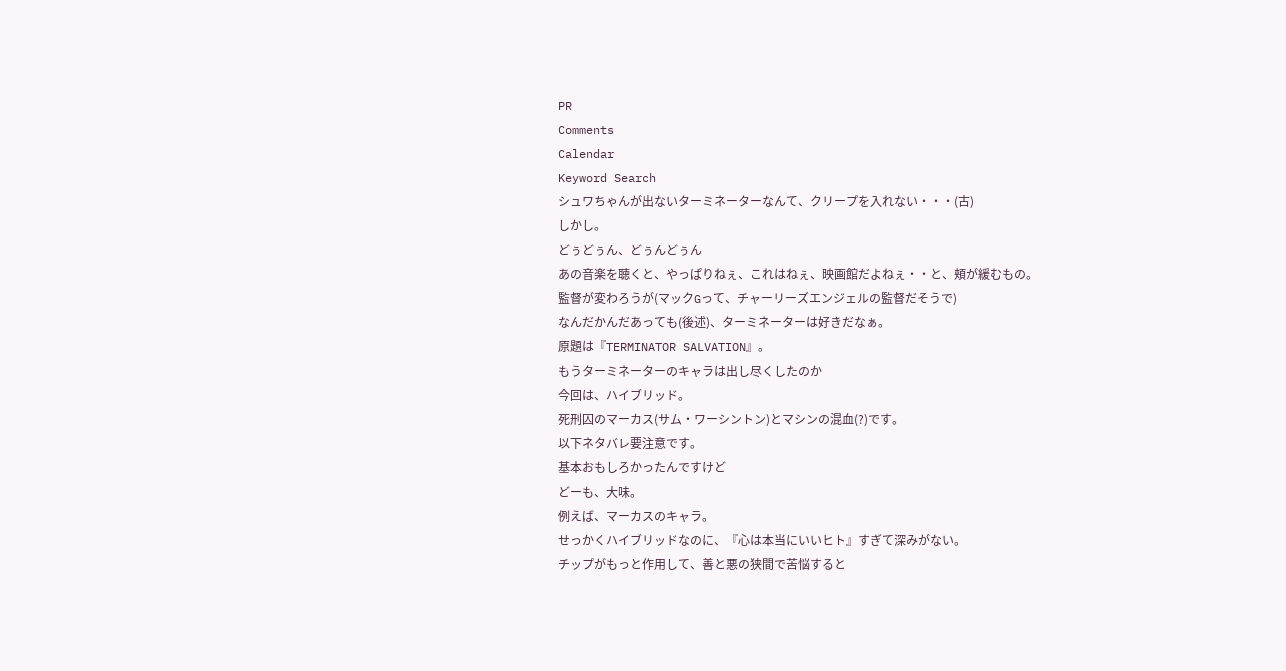PR
Comments
Calendar
Keyword Search
シュワちゃんが出ないターミネーターなんて、クリープを入れない・・・(古)
しかし。
どぅどぅん、どぅんどぅん
あの音楽を聴くと、やっぱりねぇ、これはねぇ、映画館だよねぇ・・と、頬が緩むもの。
監督が変わろうが(マックGって、チャーリーズエンジェルの監督だそうで)
なんだかんだあっても(後述)、ターミネーターは好きだなぁ。
原題は『TERMINATOR SALVATION』。
もうターミネーターのキャラは出し尽くしたのか
今回は、ハイブリッド。
死刑囚のマーカス(サム・ワーシントン)とマシンの混血(?)です。
以下ネタバレ要注意です。
基本おもしろかったんですけど
どーも、大味。
例えば、マーカスのキャラ。
せっかくハイブリッドなのに、『心は本当にいいヒト』すぎて深みがない。
チップがもっと作用して、善と悪の狭間で苦悩すると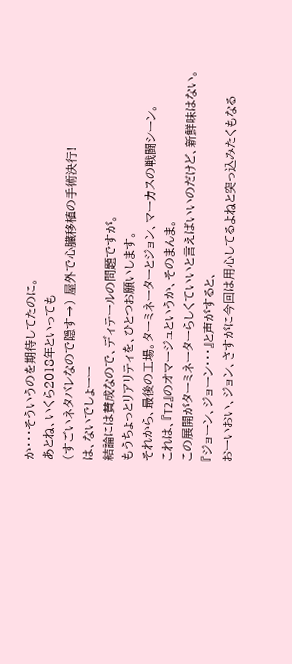か・・・そういうのを期待してたのに。
あとね、いくら2018年といっても
(すごいネタバレなので隠す→) 屋外で心臓移植の手術決行!
は、ないでしょーー
結論には賛成なので、ディテールの問題ですが。
もうちょっとリアリティを、ひとつお願いします。
それから、最後の工場。ターミネーターとジョン、マーカスの戦闘シーン。
これは、『T2』のオマージュというか、そのまんま。
この展開がターミネーターらしくていいと言えばいいのだけど、新鮮味はない。
『ジョーン、ジョーン・・・』と声がすると、
おーいおい、ジョン、さすがに今回は用心してるよねと突っ込みたくもなる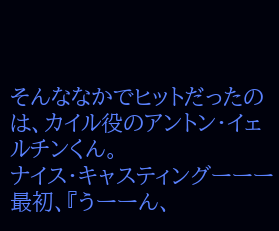そんななかでヒットだったのは、カイル役のアントン・イェルチンくん。
ナイス・キャスティングーーー
最初、『うーーん、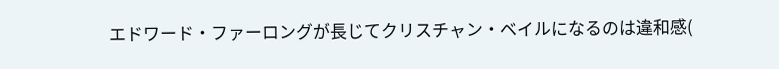エドワード・ファーロングが長じてクリスチャン・ベイルになるのは違和感(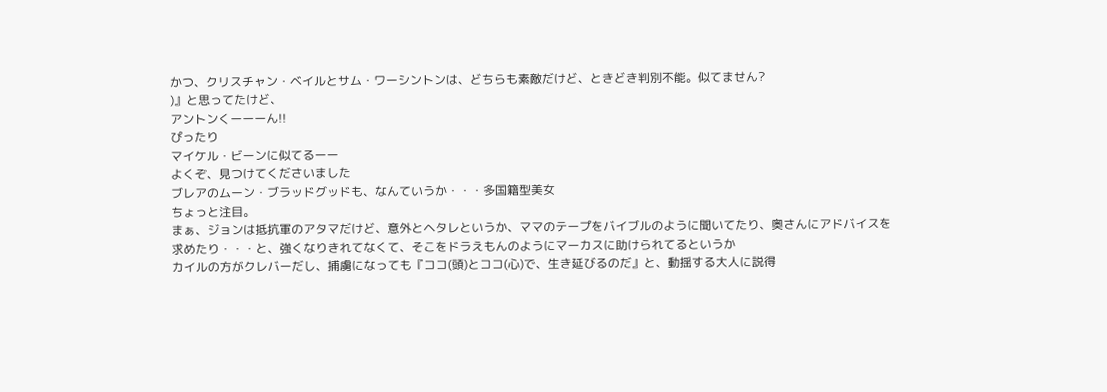かつ、クリスチャン・ベイルとサム・ワーシントンは、どちらも素敵だけど、ときどき判別不能。似てません?
)』と思ってたけど、
アントンくーーーん!!
ぴったり
マイケル・ビーンに似てるーー
よくぞ、見つけてくださいました
ブレアのムーン・ブラッドグッドも、なんていうか・・・多国籍型美女
ちょっと注目。
まぁ、ジョンは抵抗軍のアタマだけど、意外とヘタレというか、ママのテープをバイブルのように聞いてたり、奥さんにアドバイスを求めたり・・・と、強くなりきれてなくて、そこをドラえもんのようにマーカスに助けられてるというか
カイルの方がクレバーだし、捕虜になっても『ココ(頭)とココ(心)で、生き延びるのだ』と、動揺する大人に説得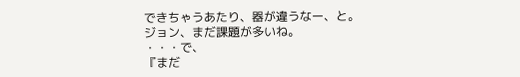できちゃうあたり、器が違うなー、と。
ジョン、まだ課題が多いね。
・・・で、
『まだ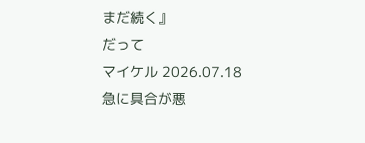まだ続く』
だって
マイケル 2026.07.18
急に具合が悪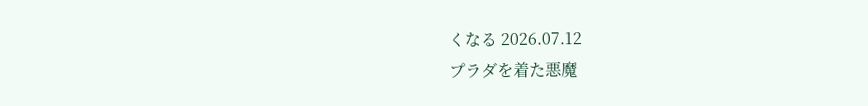くなる 2026.07.12
プラダを着た悪魔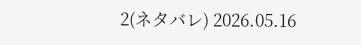2(ネタバレ) 2026.05.16